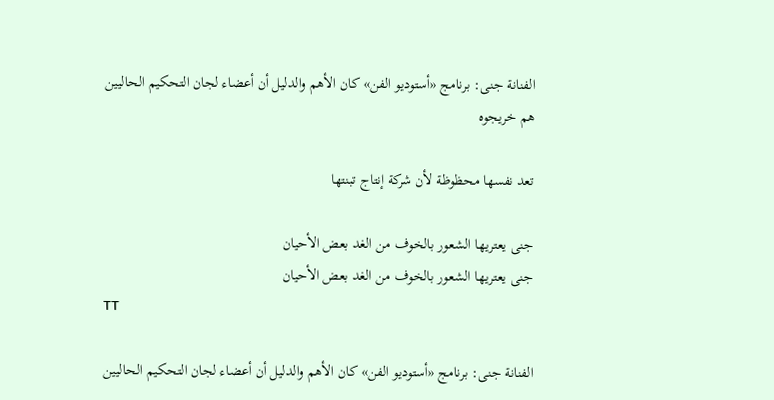الفنانة جنى: برنامج «أستوديو الفن» كان الأهم والدليل أن أعضاء لجان التحكيم الحاليين هم خريجوه

تعد نفسها محظوظة لأن شركة إنتاج تبنتها

جنى يعتريها الشعور بالخوف من الغد بعض الأحيان
جنى يعتريها الشعور بالخوف من الغد بعض الأحيان
TT

الفنانة جنى: برنامج «أستوديو الفن» كان الأهم والدليل أن أعضاء لجان التحكيم الحاليين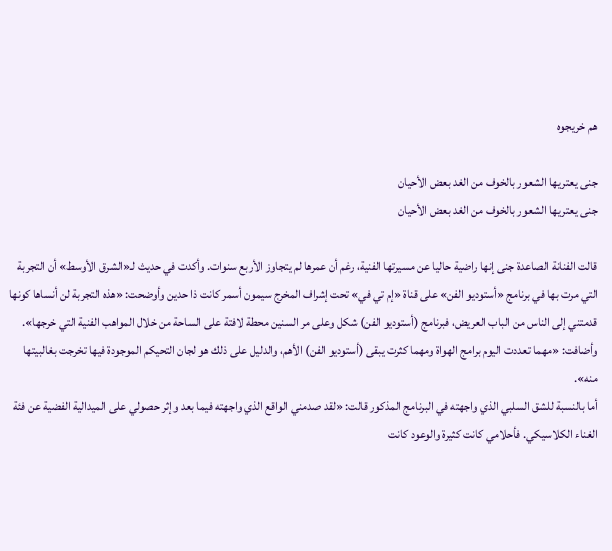هم خريجوه

جنى يعتريها الشعور بالخوف من الغد بعض الأحيان
جنى يعتريها الشعور بالخوف من الغد بعض الأحيان

قالت الفنانة الصاعدة جنى إنها راضية حاليا عن مسيرتها الفنية، رغم أن عمرها لم يتجاوز الأربع سنوات. وأكدت في حديث لـ«الشرق الأوسط» أن التجربة التي مرت بها في برنامج «أستوديو الفن» على قناة «إم تي في» تحت إشراف المخرج سيمون أسمر كانت ذا حدين وأوضحت: «هذه التجربة لن أنساها كونها قدمتني إلى الناس من الباب العريض، فبرنامج (أستوديو الفن) شكل وعلى مر السنين محطة لافتة على الساحة من خلال المواهب الفنية التي خرجها». وأضافت: «مهما تعددت اليوم برامج الهواة ومهما كثرت يبقى (أستوديو الفن) الأهم، والدليل على ذلك هو لجان التحيكم الموجودة فيها تخرجت بغالبيتها منه».
أما بالنسبة للشق السلبي الذي واجهته في البرنامج المذكور قالت: «لقد صدمني الواقع الذي واجهته فيما بعد وإثر حصولي على الميدالية الفضية عن فئة الغناء الكلاسيكي. فأحلامي كانت كثيرة والوعود كانت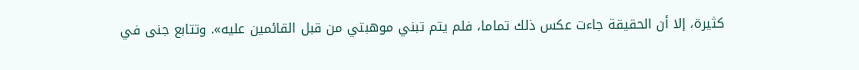كثيرة، إلا أن الحقيقة جاءت عكس ذلك تماما، فلم يتم تبني موهبتي من قبل القائمين عليه». وتتابع جنى في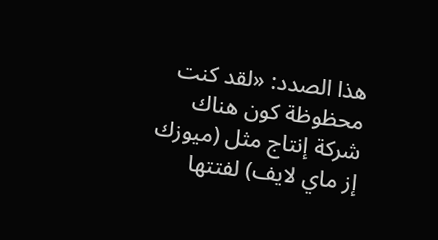هذا الصدد: «لقد كنت محظوظة كون هناك شركة إنتاج مثل (ميوزك إز ماي لايف) لفتتها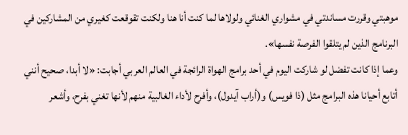موهبتي وقررت مساندتي في مشواري الغنائي ولولاها لما كنت أنا هنا ولكنت تقوقعت كغيري من المشاركين في البرنامج الذين لم يتلقوا الفرصة نفسها».
وعما إذا كانت تفضل لو شاركت اليوم في أحد برامج الهواة الرائجة في العالم العربي أجابت: «لا أبدا، صحيح أنني أتابع أحيانا هذه البرامج مثل (ذا فويس) و(أراب آيدول)، وأفرح لأداء الغالبية منهم لأنها تغني بفرح، وأشعر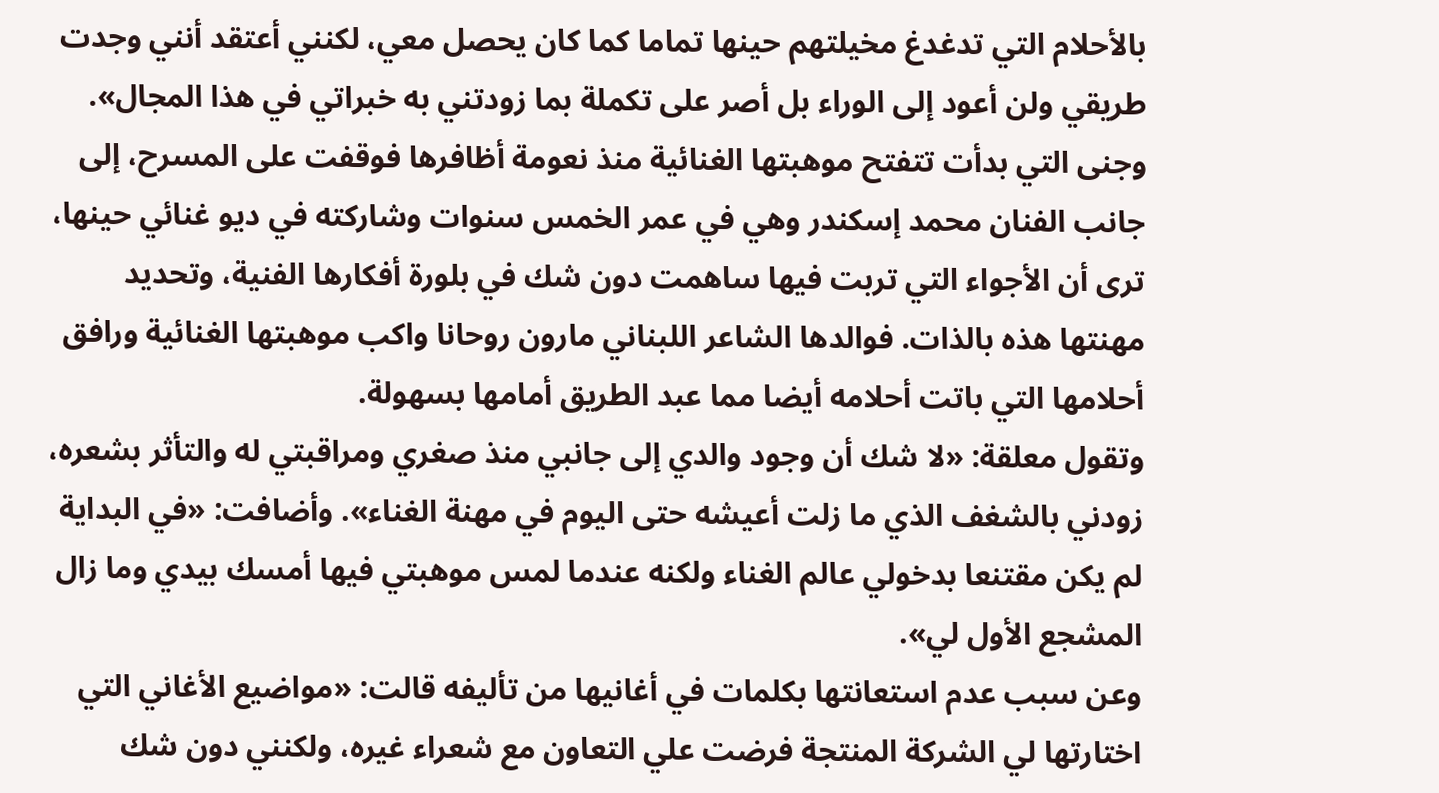بالأحلام التي تدغدغ مخيلتهم حينها تماما كما كان يحصل معي، لكنني أعتقد أنني وجدت طريقي ولن أعود إلى الوراء بل أصر على تكملة بما زودتني به خبراتي في هذا المجال».
وجنى التي بدأت تتفتح موهبتها الغنائية منذ نعومة أظافرها فوقفت على المسرح، إلى جانب الفنان محمد إسكندر وهي في عمر الخمس سنوات وشاركته في ديو غنائي حينها، ترى أن الأجواء التي تربت فيها ساهمت دون شك في بلورة أفكارها الفنية، وتحديد مهنتها هذه بالذات. فوالدها الشاعر اللبناني مارون روحانا واكب موهبتها الغنائية ورافق أحلامها التي باتت أحلامه أيضا مما عبد الطريق أمامها بسهولة.
وتقول معلقة: «لا شك أن وجود والدي إلى جانبي منذ صغري ومراقبتي له والتأثر بشعره، زودني بالشغف الذي ما زلت أعيشه حتى اليوم في مهنة الغناء». وأضافت: «في البداية لم يكن مقتنعا بدخولي عالم الغناء ولكنه عندما لمس موهبتي فيها أمسك بيدي وما زال المشجع الأول لي».
وعن سبب عدم استعانتها بكلمات في أغانيها من تأليفه قالت: «مواضيع الأغاني التي اختارتها لي الشركة المنتجة فرضت علي التعاون مع شعراء غيره، ولكنني دون شك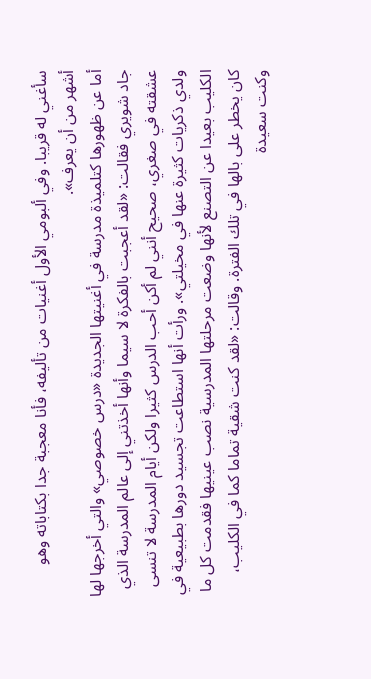سأغني له قريبا. وفي ألبومي الأول أغنيات من تأليفه، فأنا معجبة جدا بكتاباته وهو أشهر من أن يعرف».
أما عن ظهورها كتلميذة مدرسة في أغنيتها الجديدة «درس خصوصي» والتي أخرجها لها جاد شويري فقالت: «لقد أعجبت بالفكرة لا سيما وأنها أخذتني إلى عالم المدرسة الذي عشقته في صغري، صحيح أنني لم أكن أحب الدرس كثيرا ولكن أيام المدرسة لا تنسى ولدي ذكريات كثيرة عنها في مخيلتي». ورأت أنها استطاعت تجسيد دورها بطبيعية في الكليب بعيدا عن التصنع لأنها وضعت مرحلتها المدرسية نصب عينيها فقدمت كل ما كان يخطر على بالها في تلك الفترة. وقالت: «لقد كنت شقية تماما كما في الكليب، وكنت سعيدة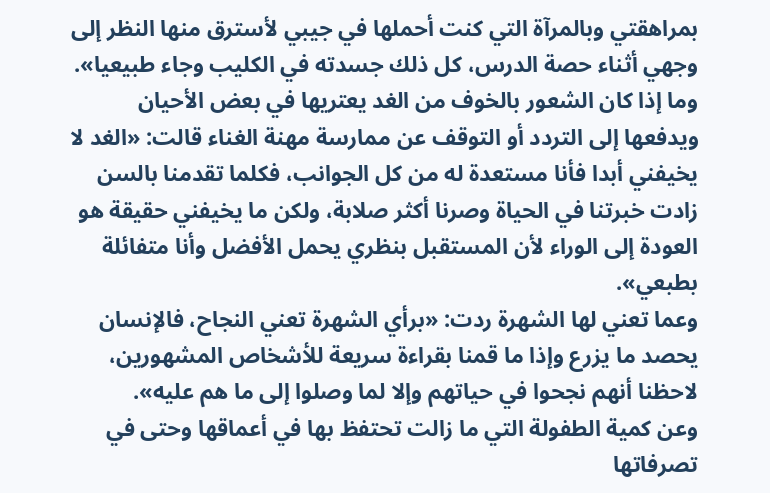بمراهقتي وبالمرآة التي كنت أحملها في جيبي لأسترق منها النظر إلى وجهي أثناء حصة الدرس، كل ذلك جسدته في الكليب وجاء طبيعيا».
وما إذا كان الشعور بالخوف من الغد يعتريها في بعض الأحيان ويدفعها إلى التردد أو التوقف عن ممارسة مهنة الغناء قالت: «الغد لا يخيفني أبدا فأنا مستعدة له من كل الجوانب، فكلما تقدمنا بالسن زادت خبرتنا في الحياة وصرنا أكثر صلابة، ولكن ما يخيفني حقيقة هو العودة إلى الوراء لأن المستقبل بنظري يحمل الأفضل وأنا متفائلة بطبعي».
وعما تعني لها الشهرة ردت: «برأي الشهرة تعني النجاح، فالإنسان يحصد ما يزرع وإذا ما قمنا بقراءة سريعة للأشخاص المشهورين، لاحظنا أنهم نجحوا في حياتهم وإلا لما وصلوا إلى ما هم عليه».
وعن كمية الطفولة التي ما زالت تحتفظ بها في أعماقها وحتى في تصرفاتها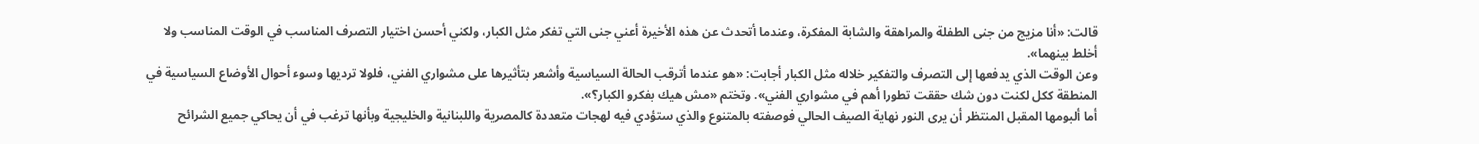قالت: «أنا مزيج من جنى الطفلة والمراهقة والشابة المفكرة، وعندما أتحدث عن هذه الأخيرة أعني جنى التي تفكر مثل الكبار، ولكني أحسن اختيار التصرف المناسب في الوقت المناسب ولا أخلط بينهما».
وعن الوقت الذي يدفعها إلى التصرف والتفكير خلاله مثل الكبار أجابت: «هو عندما أترقب الحالة السياسية وأشعر بتأثيرها على مشواري الفني، فلولا ترديها وسوء أحوال الأوضاع السياسية في المنطقة ككل لكنت دون شك حققت تطورا أهم في مشواري الفني». وتختم «مش هيك بفكرو الكبار؟».
أما ألبومها المقبل المنتظر أن يرى النور نهاية الصيف الحالي فوصفته بالمتنوع والذي ستؤدي فيه لهجات متعددة كالمصرية واللبنانية والخليجية وبأنها ترغب في أن يحاكي جميع الشرائح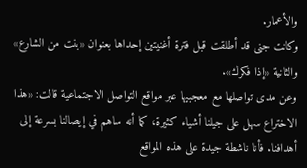والأعمار.
وكانت جنى قد أطلقت قبل فترة أغنيتين إحداها بعنوان «بنت من الشارع» والثانية «إذا فكرك».
وعن مدى تواصلها مع معجبيها عبر مواقع التواصل الاجتماعية قالت: «هذا الاختراع سهل على جيلنا أشياء كثيرة، كما أنه ساهم في إيصالنا بسرعة إلى أهدافنا. فأنا ناشطة جيدة على هذه المواقع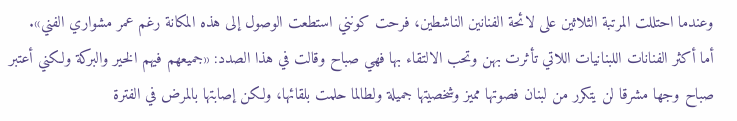وعندما احتللت المرتبة الثلاثين على لائحة الفنانين الناشطين، فرحت كونني استطعت الوصول إلى هذه المكانة رغم عمر مشواري الفني».
أما أكثر الفنانات اللبنانيات اللاتي تأثرت بهن وتحب الالتقاء بها فهي صباح وقالت في هذا الصدد: «جميعهم فيهم الخير والبركة ولكني أعتبر صباح وجها مشرقا لن يتكرر من لبنان فصوتها مميز وشخصيتها جميلة ولطالما حلمت بلقائها، ولكن إصابتها بالمرض في الفترة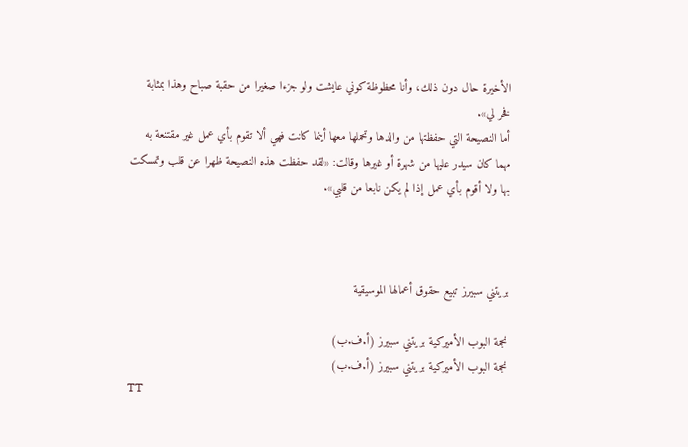الأخيرة حال دون ذلك، وأنا محظوظة كوني عايشت ولو جزءا صغيرا من حقبة صباح وهذا بمثابة فخر لي».
أما النصيحة التي حفظتها من والدها وتحملها معها أينما كانت فهي ألا تقوم بأي عمل غير مقتنعة به مهما كان سيدر عليها من شهرة أو غيرها وقالت: «لقد حفظت هذه النصيحة ظهرا عن قلب وتمسكت بها ولا أقوم بأي عمل إذا لم يكن نابعا من قلبي».



بريتني سبيرز تبيع حقوق أعمالها الموسيقية

نجمة البوب الأميركية بريتني سبيرز (أ.ف.ب)
نجمة البوب الأميركية بريتني سبيرز (أ.ف.ب)
TT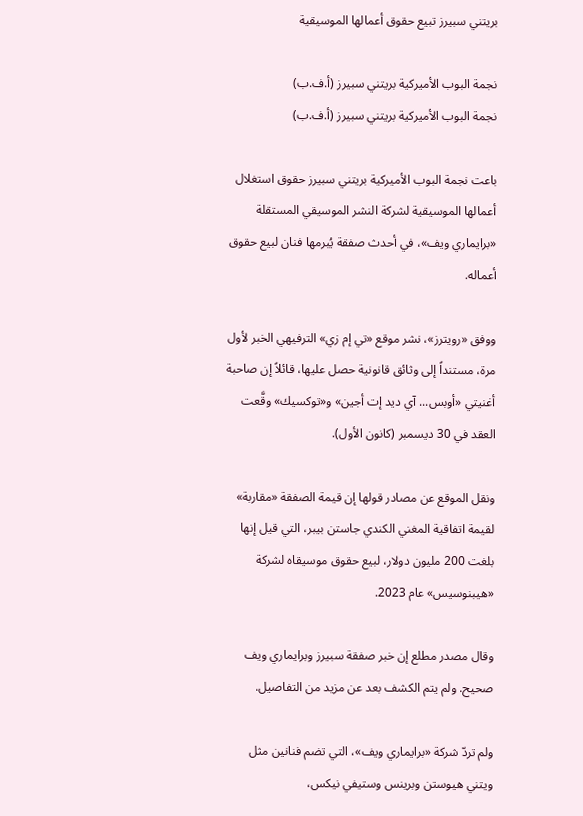بريتني سبيرز تبيع حقوق أعمالها الموسيقية

نجمة البوب الأميركية بريتني سبيرز (أ.ف.ب)
نجمة البوب الأميركية بريتني سبيرز (أ.ف.ب)

باعت نجمة البوب الأميركية بريتني سبيرز حقوق استغلال أعمالها الموسيقية لشركة النشر الموسيقي المستقلة «برايماري ويف»، في أحدث صفقة يُبرمها فنان لبيع حقوق أعماله.

ووفق «رويترز»، نشر موقع «تي إم زي» الترفيهي الخبر لأول مرة، مستنداً إلى وثائق قانونية حصل عليها، قائلاً إن صاحبة أغنيتي «أوبس... آي ديد إت أجين» و«توكسيك» وقَّعت العقد في 30 ديسمبر ‌(كانون الأول).

ونقل ‌الموقع عن مصادر قولها إن ‌قيمة الصفقة «مقاربة» لقيمة اتفاقية المغني الكندي جاستن بيبر، التي قيل إنها بلغت 200 مليون دولار، لبيع حقوق موسيقاه لشركة «هيبنوسيس» عام 2023.

وقال مصدر مطلع إن خبر صفقة سبيرز وبرايماري ويف صحيح. ولم يتم الكشف بعد عن مزيد من التفاصيل.

ولم تردّ شركة «برايماري ‌ويف»، التي تضم ‌فنانين مثل ويتني هيوستن وبرينس وستيفي نيكس،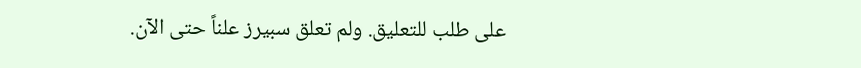على ‌طلب للتعليق. ولم تعلق سبيرز علناً ‌حتى الآن.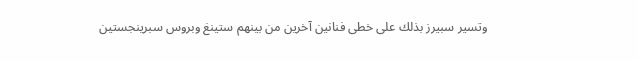وتسير سبيرز بذلك على خطى فنانين آخرين من بينهم ستينغ وبروس سبرينجستين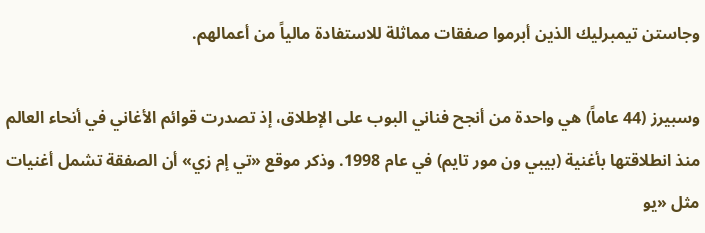وجاستن تيمبرليك الذين أبرموا صفقات مماثلة للاستفادة مالياً من أعمالهم.

وسبيرز (44 عاماً) هي واحدة من أنجح فناني البوب على الإطلاق، إذ تصدرت قوائم الأغاني في أنحاء العالم منذ انطلاقتها بأغنية (بيبي ون مور تايم) في عام 1998. وذكر موقع «تي إم زي» أن الصفقة تشمل أغنيات مثل «يو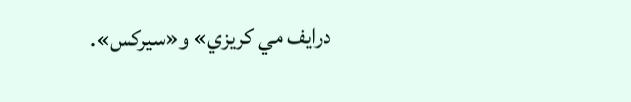درايف مي كريزي» و«سيركس».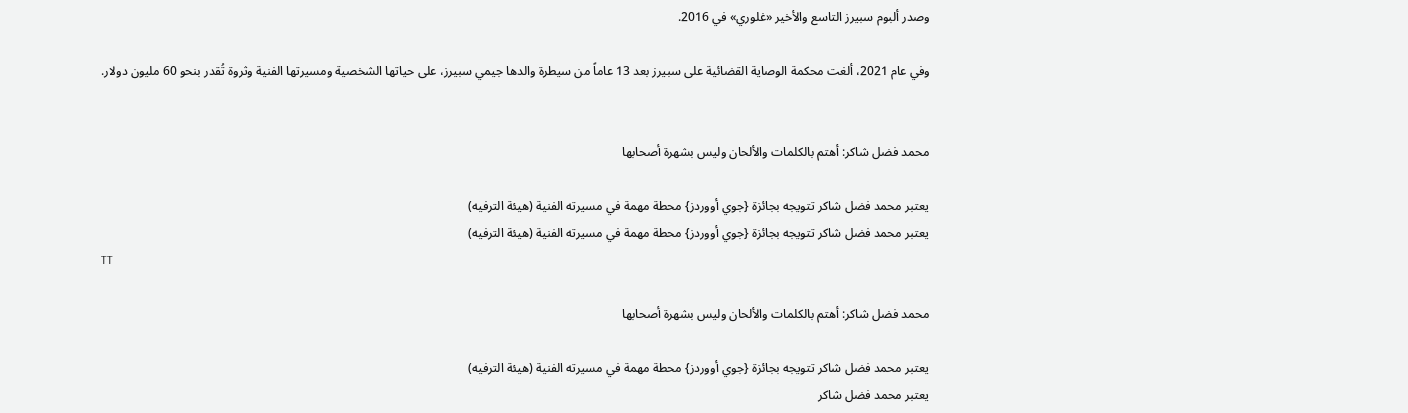وصدر ألبوم سبيرز التاسع والأخير «غلوري» في 2016.

وفي عام 2021، ألغت محكمة الوصاية القضائية على سبيرز بعد 13 عاماً من سيطرة والدها جيمي سبيرز، على حياتها الشخصية ومسيرتها الفنية وثروة تُقدر بنحو 60 مليون دولار.


محمد فضل شاكر: أهتم بالكلمات والألحان وليس بشهرة أصحابها

يعتبر محمد فضل شاكر تتويجه بجائزة {جوي أووردز} محطة مهمة في مسيرته الفنية (هيئة الترفيه)
يعتبر محمد فضل شاكر تتويجه بجائزة {جوي أووردز} محطة مهمة في مسيرته الفنية (هيئة الترفيه)
TT

محمد فضل شاكر: أهتم بالكلمات والألحان وليس بشهرة أصحابها

يعتبر محمد فضل شاكر تتويجه بجائزة {جوي أووردز} محطة مهمة في مسيرته الفنية (هيئة الترفيه)
يعتبر محمد فضل شاكر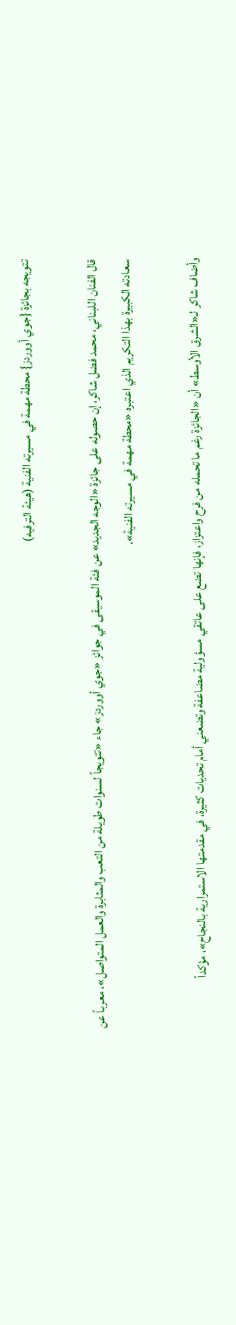تتويجه بجائزة {جوي أووردز} محطة مهمة في مسيرته الفنية (هيئة الترفيه)

قال الفنان اللبناني، محمد فضل شاكر، إن حصوله على جائزة «الوجه الجديد» عن فئة الموسيقى في جوائز «جوي أووردز» جاء «تتويجاً لسنوات طويلة من التعب والمثابرة والعمل المتواصل»، معرباً عن سعادته الكبيرة بهذا التكريم الذي اعتبره «محطة مهمة في مسيرته الفنية».

وأضاف شاكر لـ«الشرق الأوسط» أن «الجائزة رغم ما تحمله من فرح واعتزاز، فإنها تضع على عاتقي مسؤولية مضاعفة وتضعني أمام تحديات كثيرة، في مقدمتها الاستمرارية بالنجاح»، مؤكداً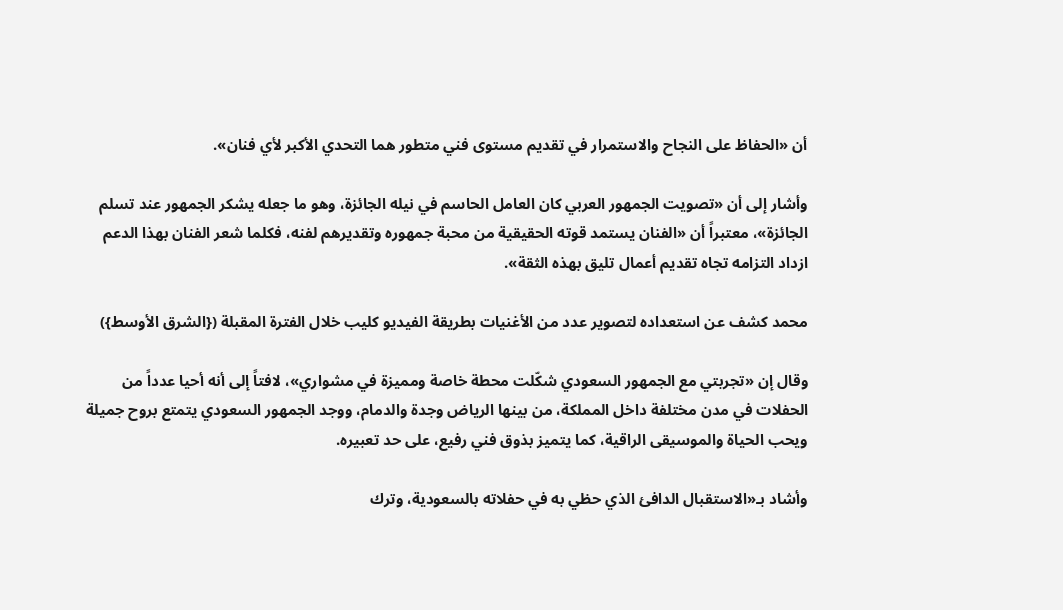أن «الحفاظ على النجاح والاستمرار في تقديم مستوى فني متطور هما التحدي الأكبر لأي فنان».

وأشار إلى أن «تصويت الجمهور العربي كان العامل الحاسم في نيله الجائزة، وهو ما جعله يشكر الجمهور عند تسلم الجائزة»، معتبراً أن «الفنان يستمد قوته الحقيقية من محبة جمهوره وتقديرهم لفنه، فكلما شعر الفنان بهذا الدعم ازداد التزامه تجاه تقديم أعمال تليق بهذه الثقة».

محمد كشف عن استعداده لتصوير عدد من الأغنيات بطريقة الفيديو كليب خلال الفترة المقبلة ({الشرق الأوسط})

وقال إن «تجربتي مع الجمهور السعودي شكّلت محطة خاصة ومميزة في مشواري»، لافتاً إلى أنه أحيا عدداً من الحفلات في مدن مختلفة داخل المملكة، من بينها الرياض وجدة والدمام، ووجد الجمهور السعودي يتمتع بروح جميلة ويحب الحياة والموسيقى الراقية، كما يتميز بذوق فني رفيع، على حد تعبيره.

وأشاد بـ«الاستقبال الدافئ الذي حظي به في حفلاته بالسعودية، وترك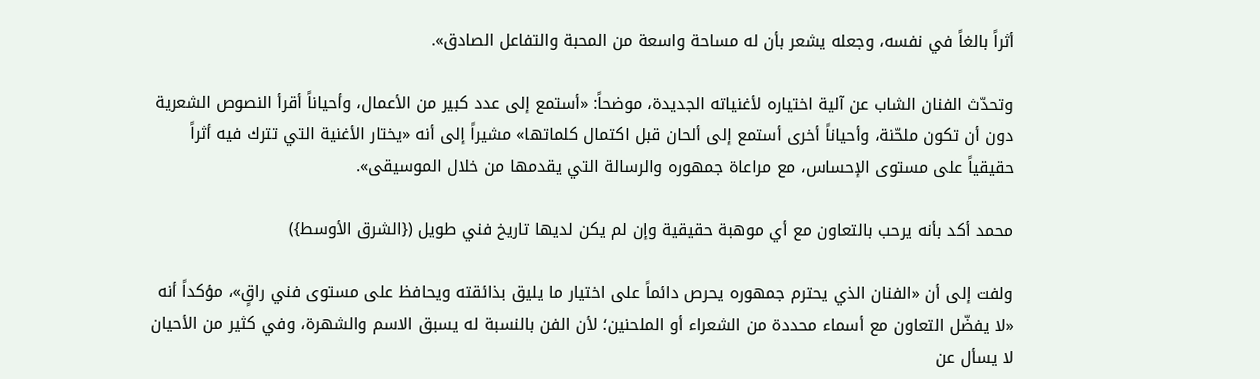أثراً بالغاً في نفسه، وجعله يشعر بأن له مساحة واسعة من المحبة والتفاعل الصادق».

وتحدّث الفنان الشاب عن آلية اختياره لأغنياته الجديدة، موضحاً: «أستمع إلى عدد كبير من الأعمال، وأحياناً أقرأ النصوص الشعرية دون أن تكون ملحّنة، وأحياناً أخرى أستمع إلى ألحان قبل اكتمال كلماتها» مشيراً إلى أنه «يختار الأغنية التي تترك فيه أثراً حقيقياً على مستوى الإحساس، مع مراعاة جمهوره والرسالة التي يقدمها من خلال الموسيقى».

محمد أكد بأنه يرحب بالتعاون مع أي موهبة حقيقية وإن لم يكن لديها تاريخ فني طويل ({الشرق الأوسط})

ولفت إلى أن «الفنان الذي يحترم جمهوره يحرص دائماً على اختيار ما يليق بذائقته ويحافظ على مستوى فني راقٍ»، مؤكداً أنه «لا يفضّل التعاون مع أسماء محددة من الشعراء أو الملحنين؛ لأن الفن بالنسبة له يسبق الاسم والشهرة، وفي كثير من الأحيان لا يسأل عن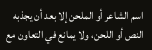اسم الشاعر أو الملحن إلا بعد أن يجذبه النص أو اللحن، ولا يمانع في التعاون مع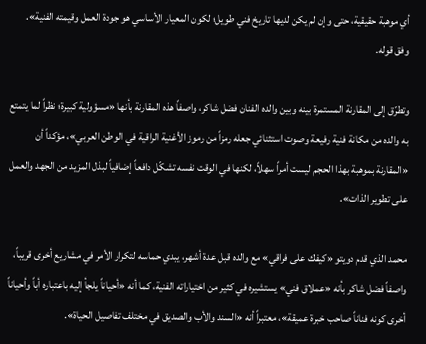أي موهبة حقيقية، حتى وإن لم يكن لديها تاريخ فني طويل؛ لكون المعيار الأساسي هو جودة العمل وقيمته الفنية». وفق قوله.

وتطرّق إلى المقارنة المستمرة بينه وبين والده الفنان فضل شاكر، واصفاً هذه المقارنة بأنها «مسؤولية كبيرة؛ نظراً لما يتمتع به والده من مكانة فنية رفيعة وصوت استثنائي جعله رمزاً من رموز الأغنية الراقية في الوطن العربي»، مؤكداً أن «المقارنة بموهبة بهذا الحجم ليست أمراً سهلاً، لكنها في الوقت نفسه تشكّل دافعاً إضافياً لبذل المزيد من الجهد والعمل على تطوير الذات».

محمد الذي قدم دويتو «كيفك على فراقي» مع والده قبل عدة أشهر، يبدي حماسه لتكرار الأمر في مشاريع أخرى قريباً، واصفاً فضل شاكر بأنه «عملاق فني» يستشيره في كثير من اختياراته الفنية، كما أنه «أحياناً يلجأ إليه باعتباره أباً وأحياناً أخرى كونه فناناً صاحب خبرة عميقة»، معتبراً أنه «السند والأب والصديق في مختلف تفاصيل الحياة».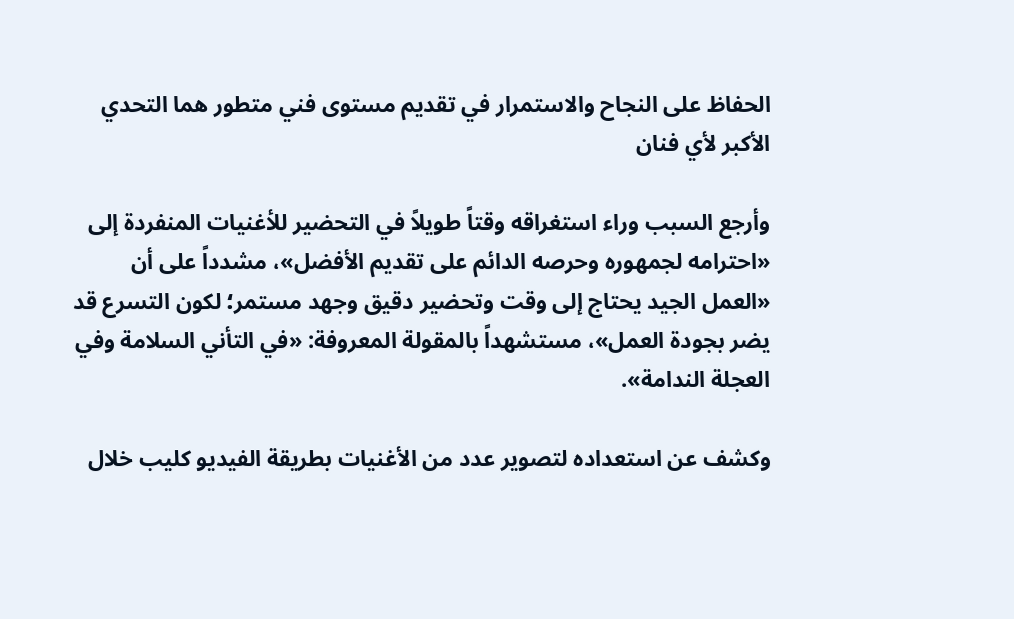الحفاظ على النجاح والاستمرار في تقديم مستوى فني متطور هما التحدي الأكبر لأي فنان

وأرجع السبب وراء استغراقه وقتاً طويلاً في التحضير للأغنيات المنفردة إلى «احترامه لجمهوره وحرصه الدائم على تقديم الأفضل»، مشدداً على أن «العمل الجيد يحتاج إلى وقت وتحضير دقيق وجهد مستمر؛ لكون التسرع قد يضر بجودة العمل»، مستشهداً بالمقولة المعروفة: «في التأني السلامة وفي العجلة الندامة».

وكشف عن استعداده لتصوير عدد من الأغنيات بطريقة الفيديو كليب خلال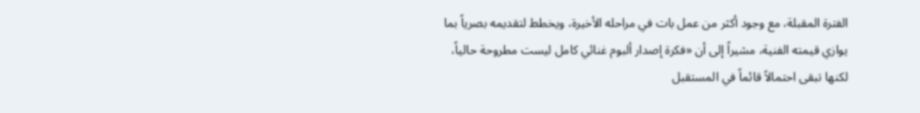الفترة المقبلة، مع وجود أكثر من عمل بات في مراحله الأخيرة، ويخطط لتقديمه بصرياً بما يوازي قيمته الفنية، مشيراً إلى أن «فكرة إصدار ألبوم غنائي كامل ليست مطروحة حالياً، لكنها تبقى احتمالاً قائماً في المستقبل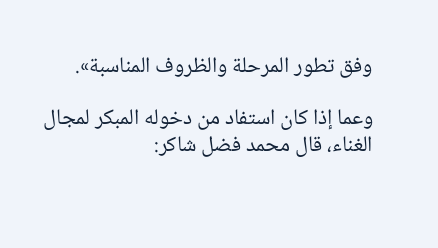وفق تطور المرحلة والظروف المناسبة».

وعما إذا كان استفاد من دخوله المبكر لمجال الغناء، قال محمد فضل شاكر: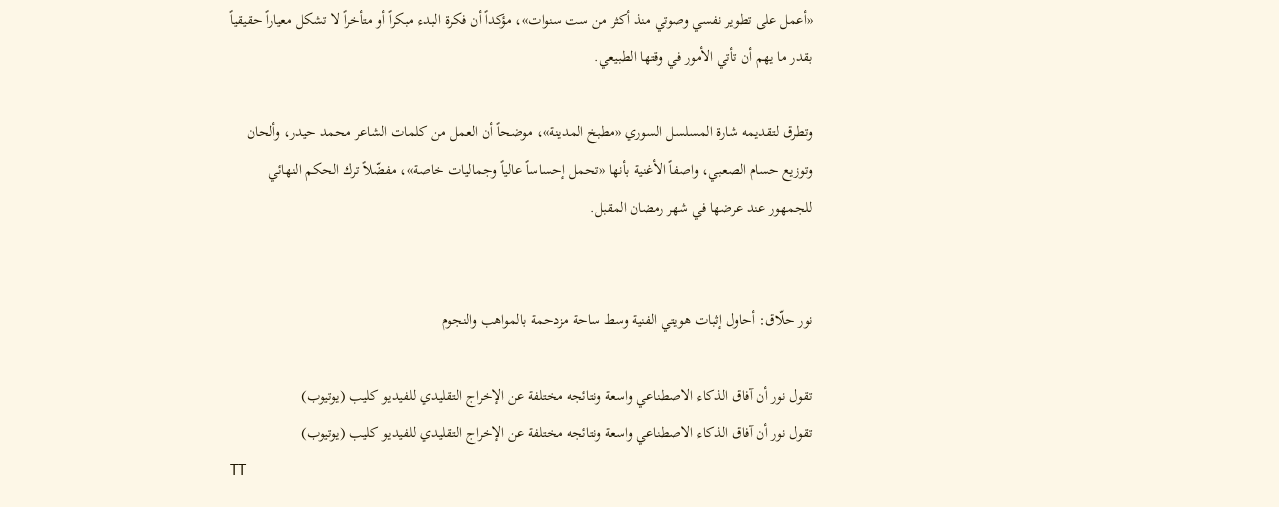«أعمل على تطوير نفسي وصوتي منذ أكثر من ست سنوات»، مؤكداً أن فكرة البدء مبكراً أو متأخراً لا تشكل معياراً حقيقياً بقدر ما يهم أن تأتي الأمور في وقتها الطبيعي.

وتطرق لتقديمه شارة المسلسل السوري «مطبخ المدينة»، موضحاً أن العمل من كلمات الشاعر محمد حيدر، وألحان وتوزيع حسام الصعبي، واصفاً الأغنية بأنها «تحمل إحساساً عالياً وجماليات خاصة»، مفضّلاً ترك الحكم النهائي للجمهور عند عرضها في شهر رمضان المقبل.


نور حلّاق: أحاول إثبات هويتي الفنية وسط ساحة مزدحمة بالمواهب والنجوم

تقول نور أن آفاق الذكاء الاصطناعي واسعة ونتائجه مختلفة عن الإخراج التقليدي للفيديو كليب (يوتيوب)
تقول نور أن آفاق الذكاء الاصطناعي واسعة ونتائجه مختلفة عن الإخراج التقليدي للفيديو كليب (يوتيوب)
TT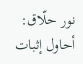نور حلّاق: أحاول إثبات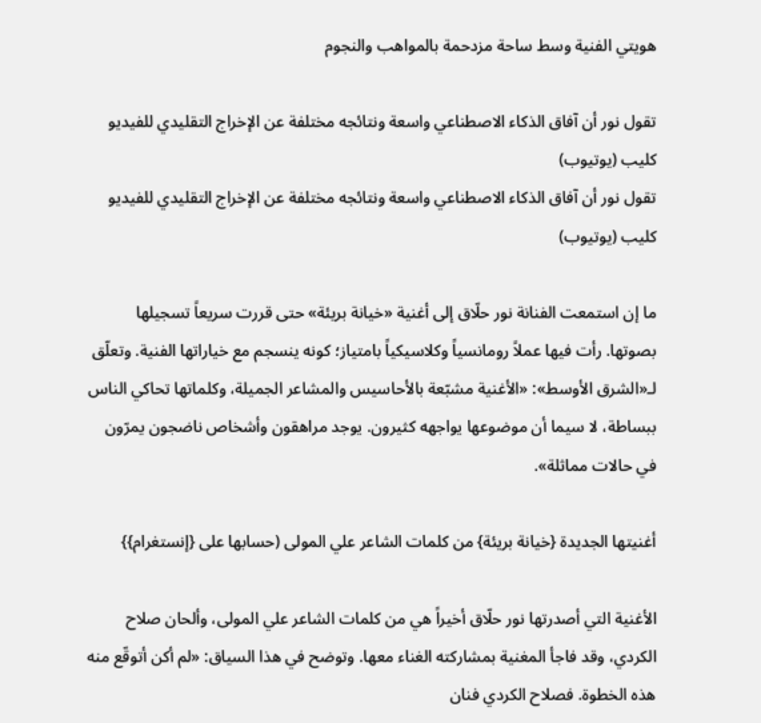هويتي الفنية وسط ساحة مزدحمة بالمواهب والنجوم

تقول نور أن آفاق الذكاء الاصطناعي واسعة ونتائجه مختلفة عن الإخراج التقليدي للفيديو كليب (يوتيوب)
تقول نور أن آفاق الذكاء الاصطناعي واسعة ونتائجه مختلفة عن الإخراج التقليدي للفيديو كليب (يوتيوب)

ما إن استمعت الفنانة نور حلّاق إلى أغنية «خيانة بريئة» حتى قررت سريعاً تسجيلها بصوتها. رأت فيها عملاً رومانسياً وكلاسيكياً بامتياز؛ كونه ينسجم مع خياراتها الفنية. وتعلّق لـ«الشرق الأوسط»: «الأغنية مشبّعة بالأحاسيس والمشاعر الجميلة، وكلماتها تحاكي الناس ببساطة، لا سيما أن موضوعها يواجهه كثيرون. يوجد مراهقون وأشخاص ناضجون يمرّون في حالات مماثلة».

أغنيتها الجديدة {خيانة بريئة} من كلمات الشاعر علي المولى (حسابها على {إنستغرام}}

الأغنية التي أصدرتها نور حلّاق أخيراً هي من كلمات الشاعر علي المولى، وألحان صلاح الكردي، وقد فاجأ المغنية بمشاركته الغناء معها. وتوضح في هذا السياق: «لم أكن أتوقّع منه هذه الخطوة. فصلاح الكردي فنان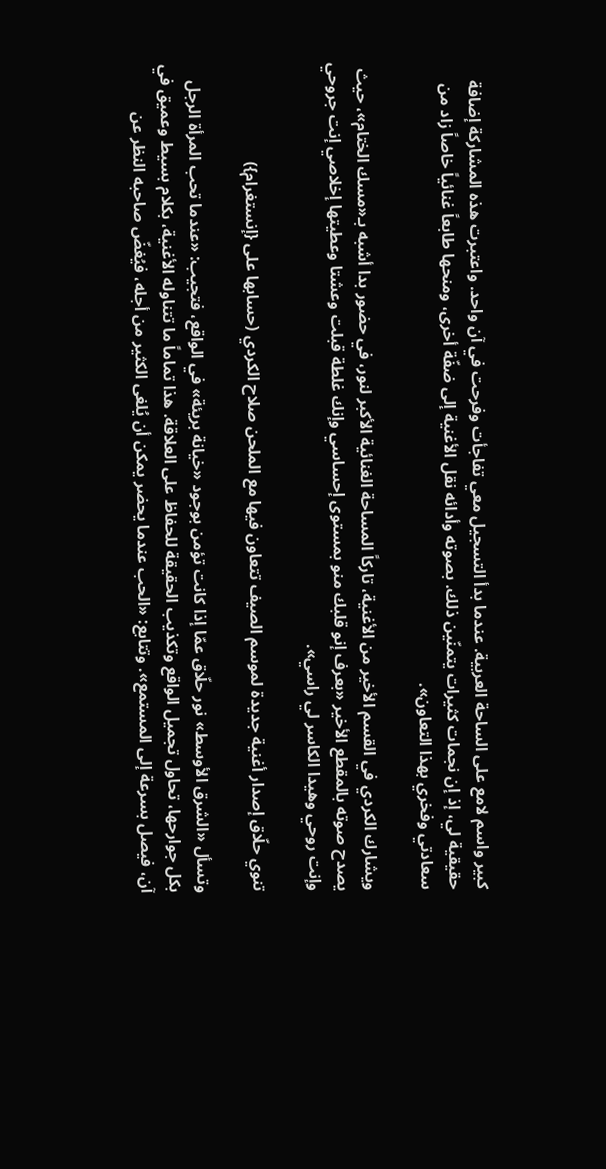كبير واسم لامع على الساحة العربية. عندما بدأ التسجيل معي تفاجأت وفرحت في آن واحد. واعتبرت هذه المشاركة إضافة حقيقية لي، إذ إن نجمات كثيرات يتمنّين ذلك. بصوته وأدائه نقل الأغنية إلى ضفّة أخرى، ومنحها طابعاً غنائياً خاصاً زاد من سعادتي وفخري بهذا التعاون».

ويشارك الكردي في القسم الأخير من الأغنية، تاركاً المساحة الغنائية الأكبر لنور، في حضور بدا أشبه بـ«مسك الختام»، حيث يصدح صوته بالمقطع الأخير «بعرف إنو قلبك منو بمستوى إحساسي وإنك غلطة قبلت وعشتا وعطيتها إخلاصي إنت جروحي وإنت روحي وهيدا الكاسر لي راسي».

تنوي حلّاق إصدار أغنية جديدة لموسم الصيف تتعاون فيها مع الملحن صلاح الكردي (حسابها على {إنستغرام})

وتسأل «الشرق الأوسط» نور حلّاق عمّا إذا كانت تؤمن بوجود «خيانة بريئة» في الواقع، فتجيب: «عندما تحب المرأة الرجل بكل جوارحها، تحاول تجميل الواقع وتكذيب الحقيقة للحفاظ على العلاقة. هذا تماماً ما تتناوله الأغنية، بكلام بسيط وعميق في آن، فيصل بسرعة إلى المستمع». وتتابع: «الحب عندما يحضر يمكن أن يُلغى الكثير من أجله، فيُغضّ صاحبه النظر عن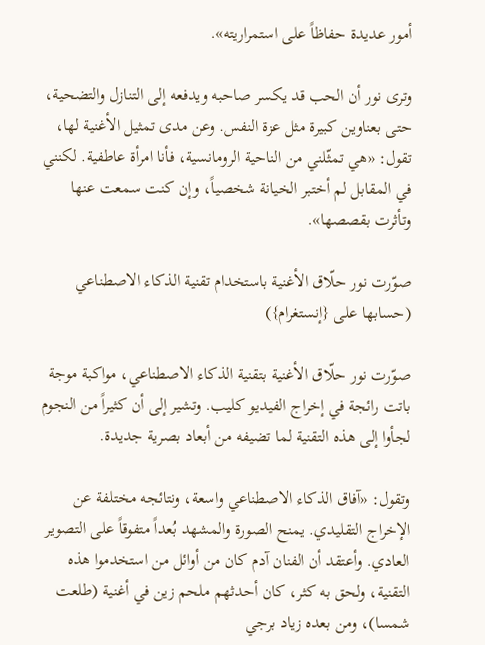أمور عديدة حفاظاً على استمراريته».

وترى نور أن الحب قد يكسر صاحبه ويدفعه إلى التنازل والتضحية، حتى بعناوين كبيرة مثل عزة النفس. وعن مدى تمثيل الأغنية لها، تقول: «هي تمثّلني من الناحية الرومانسية، فأنا امرأة عاطفية. لكنني في المقابل لم أختبر الخيانة شخصياً، وإن كنت سمعت عنها وتأثرت بقصصها».

صوّرت نور حلّاق الأغنية باستخدام تقنية الذكاء الاصطناعي (حسابها على {إنستغرام})

صوّرت نور حلّاق الأغنية بتقنية الذكاء الاصطناعي، مواكبة موجة باتت رائجة في إخراج الفيديو كليب. وتشير إلى أن كثيراً من النجوم لجأوا إلى هذه التقنية لما تضيفه من أبعاد بصرية جديدة.

وتقول: «آفاق الذكاء الاصطناعي واسعة، ونتائجه مختلفة عن الإخراج التقليدي. يمنح الصورة والمشهد بُعداً متفوقاً على التصوير العادي. وأعتقد أن الفنان آدم كان من أوائل من استخدموا هذه التقنية، ولحق به كثر، كان أحدثهم ملحم زين في أغنية (طلعت شمسا)، ومن بعده زياد برجي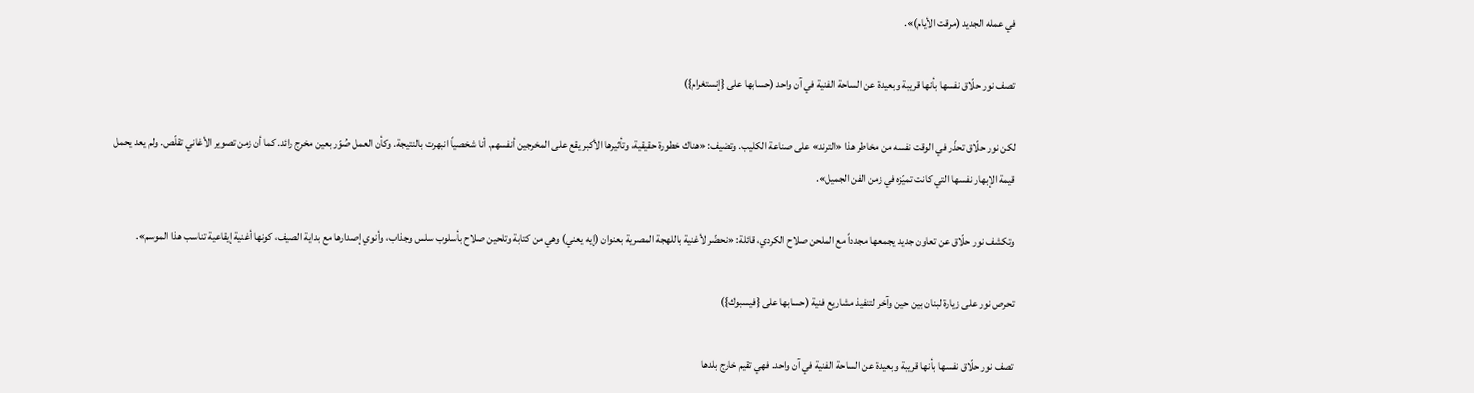في عمله الجديد (مرقت الأيام)».

تصف نور حلّاق نفسها بأنها قريبة وبعيدة عن الساحة الفنية في آن واحد (حسابها على {إنستغرام})

لكن نور حلّاق تحذّر في الوقت نفسه من مخاطر هذا «الترند» على صناعة الكليب. وتضيف: «هناك خطورة حقيقية، وتأثيرها الأكبر يقع على المخرجين أنفسهم. أنا شخصياً انبهرت بالنتيجة. وكأن العمل صُوّر بعين مخرج رائد. كما أن زمن تصوير الأغاني تقلّص. ولم يعد يحمل قيمة الإبهار نفسها التي كانت تميّزه في زمن الفن الجميل».

وتكشف نور حلّاق عن تعاون جديد يجمعها مجدداً مع الملحن صلاح الكردي، قائلة: «نحضّر لأغنية باللهجة المصرية بعنوان (إيه يعني) وهي من كتابة وتلحين صلاح بأسلوب سلس وجذاب، وأنوي إصدارها مع بداية الصيف، كونها أغنية إيقاعية تناسب هذا الموسم».

تحرص نور على زيارة لبنان بين حين وآخر لتنفيذ مشاريع فنية (حسابها على {فيسبوك})

تصف نور حلّاق نفسها بأنها قريبة وبعيدة عن الساحة الفنية في آن واحد. فهي تقيم خارج بلدها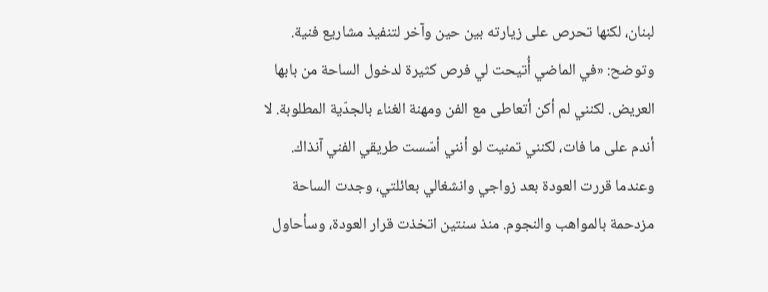لبنان، لكنها تحرص على زيارته بين حين وآخر لتنفيذ مشاريع فنية. وتوضح: «في الماضي أُتيحت لي فرص كثيرة لدخول الساحة من بابها العريض. لكنني لم أكن أتعاطى مع الفن ومهنة الغناء بالجدّية المطلوبة. لا أندم على ما فات، لكنني تمنيت لو أنني أسّست طريقي الفني آنذاك. وعندما قررت العودة بعد زواجي وانشغالي بعائلتي، وجدت الساحة مزدحمة بالمواهب والنجوم. منذ سنتين اتخذت قرار العودة، وسأحاول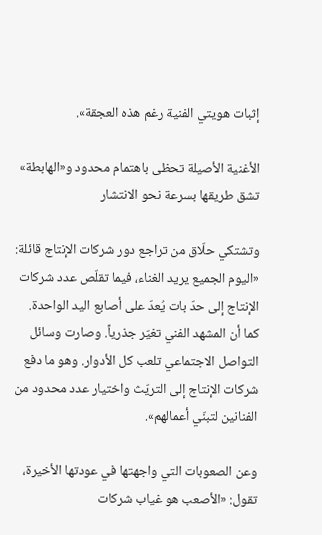إثبات هويتي الفنية رغم هذه العجقة».

الأغنية الأصيلة تحظى باهتمام محدود و«الهابطة» تشق طريقها بسرعة نحو الانتشار

وتشتكي حلّاق من تراجع دور شركات الإنتاج قائلة: «اليوم الجميع يريد الغناء، فيما تقلّص عدد شركات الإنتاج إلى حدّ بات يُعدّ على أصابع اليد الواحدة. كما أن المشهد الفني تغيّر جذرياً. وصارت وسائل التواصل الاجتماعي تلعب كل الأدوار. وهو ما دفع شركات الإنتاج إلى التريّث واختيار عدد محدود من الفنانين لتبنّي أعمالهم».

وعن الصعوبات التي واجهتها في عودتها الأخيرة، تقول: «الأصعب هو غياب شركات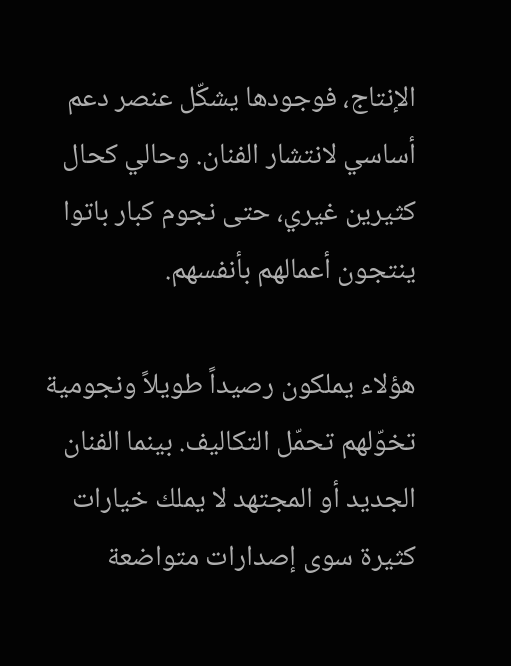الإنتاج، فوجودها يشكّل عنصر دعم أساسي لانتشار الفنان. وحالي كحال كثيرين غيري، حتى نجوم كبار باتوا ينتجون أعمالهم بأنفسهم.

هؤلاء يملكون رصيداً طويلاً ونجومية تخوّلهم تحمّل التكاليف. بينما الفنان الجديد أو المجتهد لا يملك خيارات كثيرة سوى إصدارات متواضعة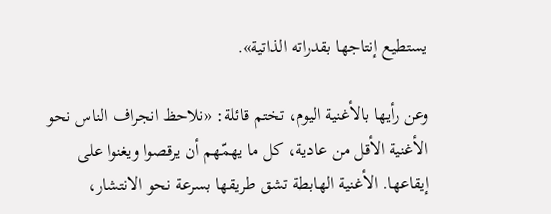يستطيع إنتاجها بقدراته الذاتية».

وعن رأيها بالأغنية اليوم، تختم قائلة: «نلاحظ انجراف الناس نحو الأغنية الأقل من عادية، كل ما يهمّهم أن يرقصوا ويغنوا على إيقاعها. الأغنية الهابطة تشق طريقها بسرعة نحو الانتشار،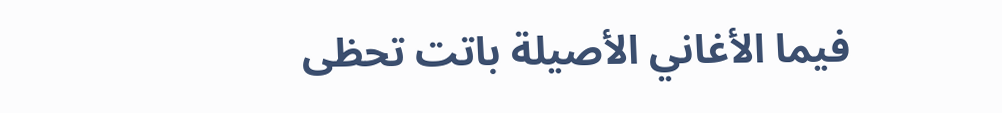فيما الأغاني الأصيلة باتت تحظى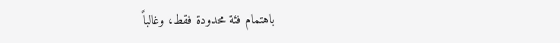باهتمام فئة محدودة فقط، وغالباً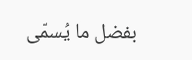بفضل ما يُسمّى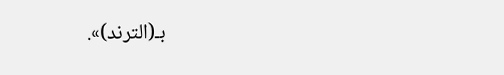بـ(الترند)».